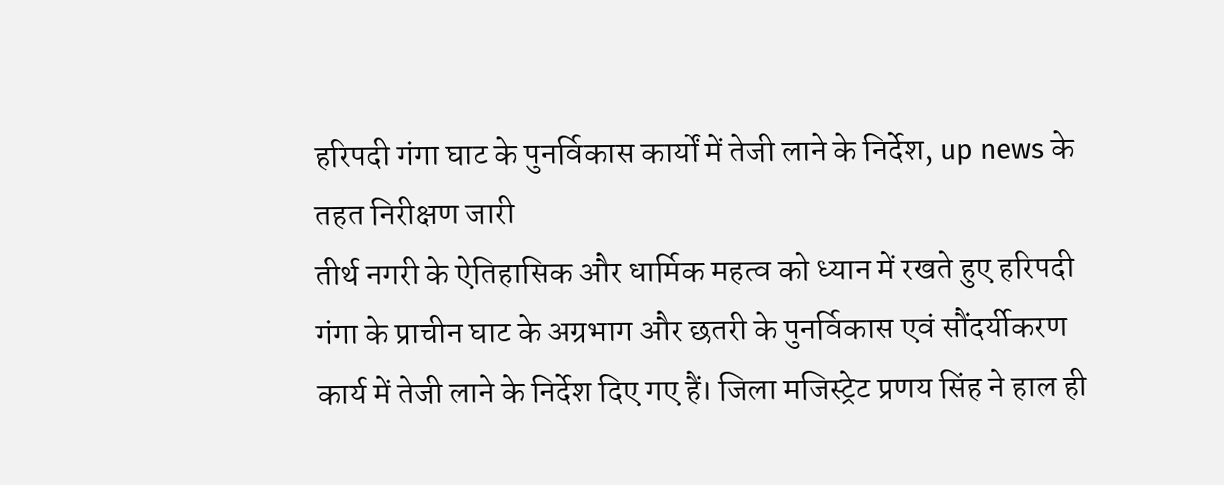हरिपदी गंगा घाट के पुनर्विकास कार्यों में तेजी लाने के निर्देश, up news के तहत निरीक्षण जारी
तीर्थ नगरी के ऐतिहासिक और धार्मिक महत्व को ध्यान में रखते हुए हरिपदी गंगा के प्राचीन घाट के अग्रभाग और छतरी के पुनर्विकास एवं सौंदर्यीकरण कार्य में तेजी लाने के निर्देश दिए गए हैं। जिला मजिस्ट्रेट प्रणय सिंह ने हाल ही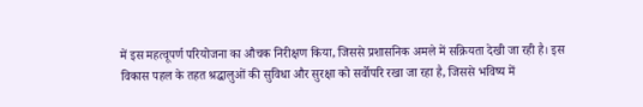में इस महत्वूपर्ण परियोजना का औचक निरीक्षण किया, जिससे प्रशासनिक अमले में सक्रियता देखी जा रही है। इस विकास पहल के तहत श्रद्धालुओं की सुविधा और सुरक्षा को सर्वोपरि रखा जा रहा है, जिससे भविष्य में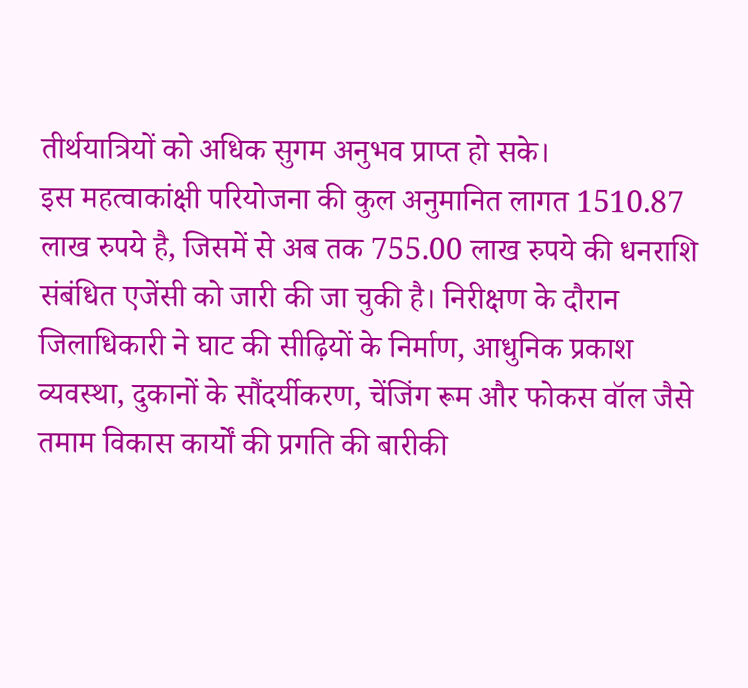तीर्थयात्रियों को अधिक सुगम अनुभव प्राप्त हो सके।
इस महत्वाकांक्षी परियोजना की कुल अनुमानित लागत 1510.87 लाख रुपये है, जिसमें से अब तक 755.00 लाख रुपये की धनराशि संबंधित एजेंसी को जारी की जा चुकी है। निरीक्षण के दौरान जिलाधिकारी ने घाट की सीढ़ियों के निर्माण, आधुनिक प्रकाश व्यवस्था, दुकानों के सौंदर्यीकरण, चेंजिंग रूम और फोकस वॉल जैसे तमाम विकास कार्यों की प्रगति की बारीकी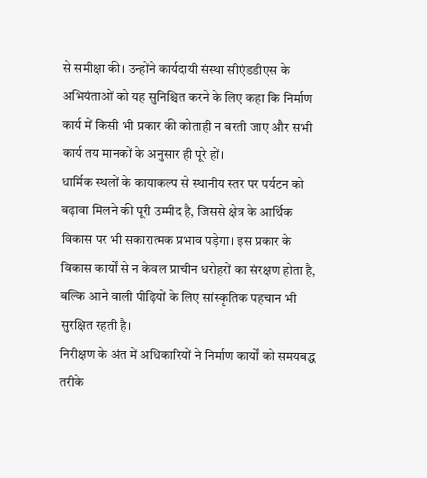से समीक्षा की। उन्होंने कार्यदायी संस्था सीएंडडीएस के अभियंताओं को यह सुनिश्चित करने के लिए कहा कि निर्माण कार्य में किसी भी प्रकार की कोताही न बरती जाए और सभी कार्य तय मानकों के अनुसार ही पूरे हों।
धार्मिक स्थलों के कायाकल्प से स्थानीय स्तर पर पर्यटन को बढ़ावा मिलने की पूरी उम्मीद है, जिससे क्षेत्र के आर्थिक विकास पर भी सकारात्मक प्रभाव पड़ेगा। इस प्रकार के विकास कार्यों से न केवल प्राचीन धरोहरों का संरक्षण होता है, बल्कि आने वाली पीढ़ियों के लिए सांस्कृतिक पहचान भी सुरक्षित रहती है।
निरीक्षण के अंत में अधिकारियों ने निर्माण कार्यों को समयबद्ध तरीके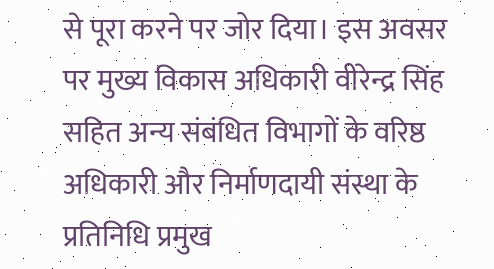से पूरा करने पर जोर दिया। इस अवसर पर मुख्य विकास अधिकारी वीरेन्द्र सिंह सहित अन्य संबंधित विभागों के वरिष्ठ अधिकारी और निर्माणदायी संस्था के प्रतिनिधि प्रमुख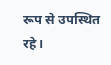रूप से उपस्थित रहे।